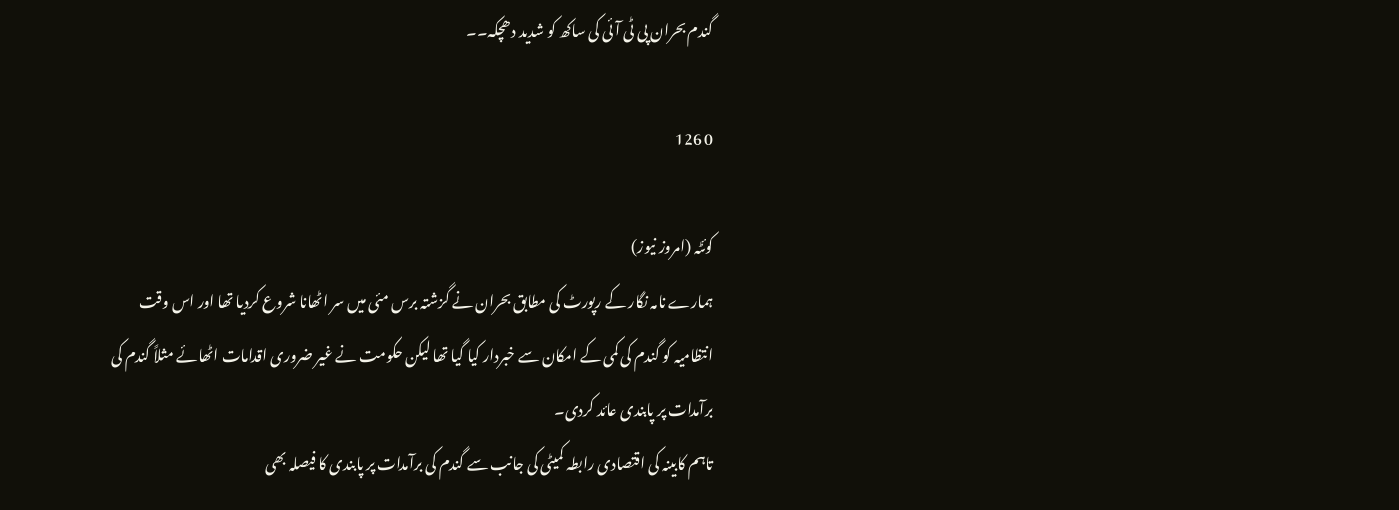گندم بحران پی ٹی آئی کی ساکھ کو شدید دھچکہ۔۔

0 126

کوئٹہ (امروز نیوز)
ہمارے نامہ نگار کے رپورٹ کی مطابق بحران نے گزشتہ برس مئی میں سر اٹھانا شروع کردیا تھا اور اس وقت انتظامیہ کو گندم کی کمی کے امکان سے خبردار کیا گیا تھا لیکن حکومت نے غیر ضروری اقدامات اٹھائے مثلاً گندم کی برآمدات پر پابندی عائد کردی۔
تاہم کابینہ کی اقتصادی رابطہ کمیٹی کی جانب سے گندم کی برآمدات پر پابندی کا فیصلہ بھی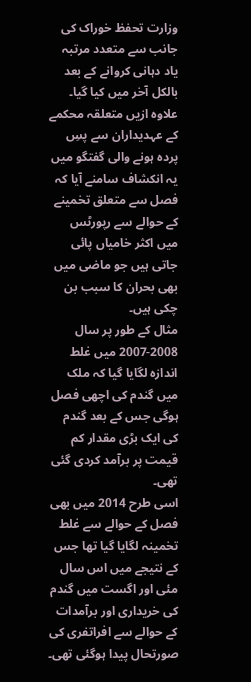وزارت تحفظ خوراک کی جانب سے متعدد مرتبہ یاد دہانی کروانے کے بعد بالکل آخر میں کیا گیا۔
علاوہ ازیں متعلقہ محکمے کے عہدیداران سے پسِ پردہ ہونے والی گفتگو میں یہ انکشاف سامنے آیا کہ فصل سے متعلق تخمینے کے حوالے سے رپورٹس میں اکثر خامیاں پائی جاتی ہیں جو ماضی میں بھی بحران کا سبب بن چکی ہیں۔
مثال کے طور پر سال 2008-2007 میں غلط اندازہ لگایا گیا کہ ملک میں گندم کی اچھی فصل ہوگی جس کے بعد گندم کی ایک بڑی مقدار کم قیمت پر برآمد کردی گئی تھی۔
اسی طرح 2014 میں بھی فصل کے حوالے سے غلط تخمینہ لگایا گیا تھا جس کے نتیجے میں اس سال مئی اور اگست میں گندم کی خریداری اور برآمدات کے حوالے سے افراتفری کی صورتحال پیدا ہوگئی تھی۔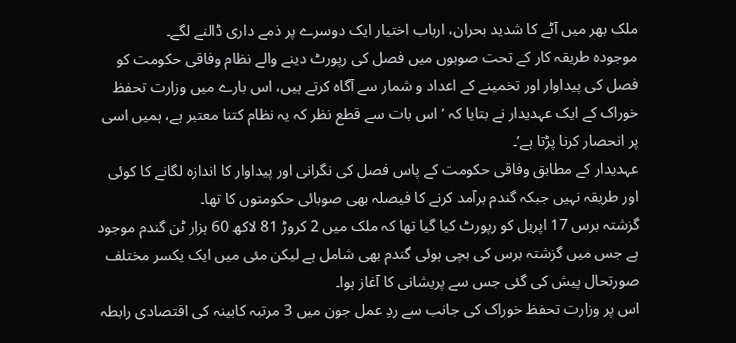ملک بھر میں آٹے کا شدید بحران، ارباب اختیار ایک دوسرے پر ذمے داری ڈالنے لگے۔
موجودہ طریقہ کار کے تحت صوبوں میں فصل کی رپورٹ دینے والے نظام وفاقی حکومت کو فصل کی پیداوار اور تخمینے کے اعداد و شمار سے آگاہ کرتے ہیں، اس بارے میں وزارت تحفظ خوراک کے ایک عہدیدار نے بتایا کہ ’اس بات سے قطع نظر کہ یہ نظام کتنا معتبر ہے، ہمیں اسی پر انحصار کرنا پڑتا ہے’۔
عہدیدار کے مطابق وفاقی حکومت کے پاس فصل کی نگرانی اور پیداوار کا اندازہ لگانے کا کوئی اور طریقہ نہیں جبکہ گندم برآمد کرنے کا فیصلہ بھی صوبائی حکومتوں کا تھا۔
گزشتہ برس 17 اپریل کو رپورٹ کیا گیا تھا کہ ملک میں 2 کروڑ 81 لاکھ 60 ہزار ٹن گندم موجود ہے جس میں گزشتہ برس کی بچی ہوئی گندم بھی شامل ہے لیکن مئی میں ایک یکسر مختلف صورتحال پیش کی گئی جس سے پریشانی کا آغاز ہوا۔
اس پر وزارت تحفظ خوراک کی جانب سے ردِ عمل جون میں 3 مرتبہ کابینہ کی اقتصادی رابطہ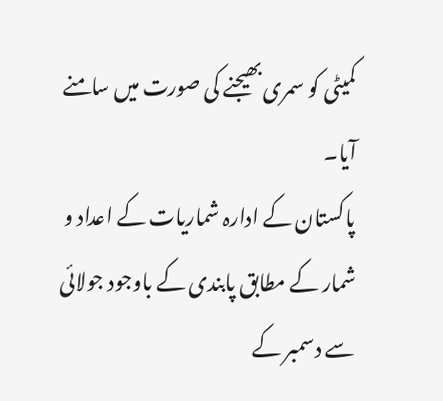کمیٹی کو سمری بھیجنے کی صورت میں سامنے آیا۔
پاکستان کے ادارہ شماریات کے اعداد و شمار کے مطابق پابندی کے باوجود جولائی سے دسمبر کے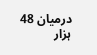درمیان 48 ہزار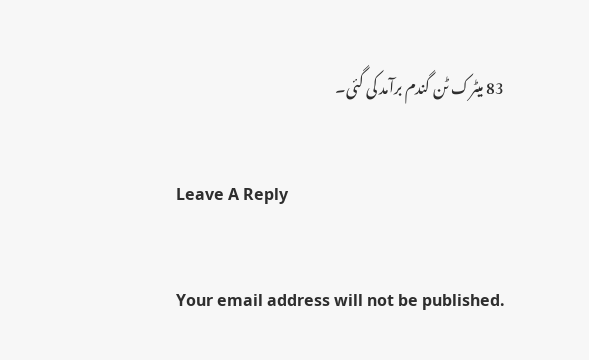83 میٹرک ٹن گندم برآمد کی گئی۔

Leave A Reply

Your email address will not be published.